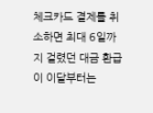체크카드 결제를 취소하면 최대 6일까지 걸렸던 대금 환급이 이달부터는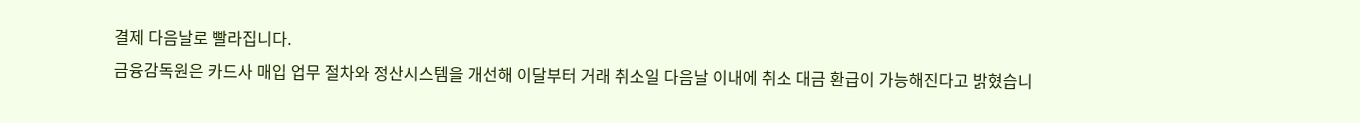결제 다음날로 빨라집니다.
금융감독원은 카드사 매입 업무 절차와 정산시스템을 개선해 이달부터 거래 취소일 다음날 이내에 취소 대금 환급이 가능해진다고 밝혔습니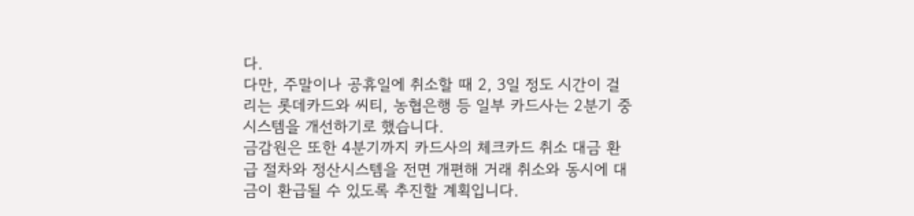다.
다만, 주말이나 공휴일에 취소할 때 2, 3일 정도 시간이 걸리는 롯데카드와 씨티, 농협은행 등 일부 카드사는 2분기 중 시스템을 개선하기로 했습니다.
금감원은 또한 4분기까지 카드사의 체크카드 취소 대금 환급 절차와 정산시스템을 전면 개편해 거래 취소와 동시에 대금이 환급될 수 있도록 추진할 계획입니다.